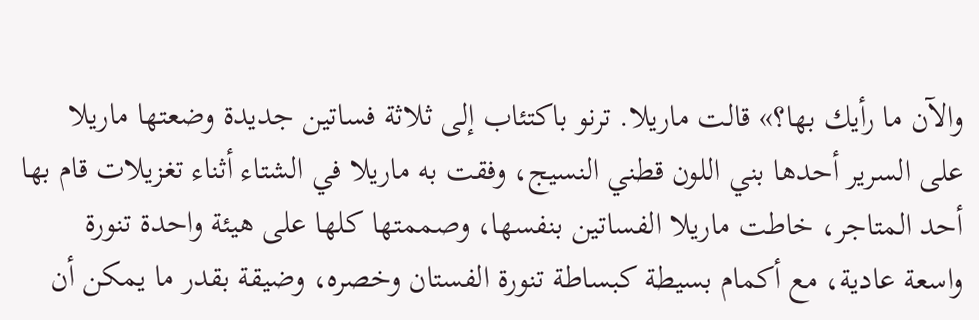والآن ما رأيك بها؟» قالت ماريلا. ترنو باكتئاب إلى ثلاثة فساتين جديدة وضعتها ماريلا على السرير أحدها بني اللون قطني النسيج، وفقت به ماريلا في الشتاء أثناء تغزيلات قام بها أحد المتاجر، خاطت ماريلا الفساتين بنفسها، وصممتها كلها على هيئة واحدة تنورة واسعة عادية، مع أكمام بسيطة كبساطة تنورة الفستان وخصره، وضيقة بقدر ما يمكن أن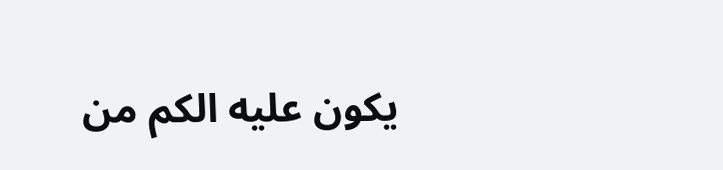يكون عليه الكم من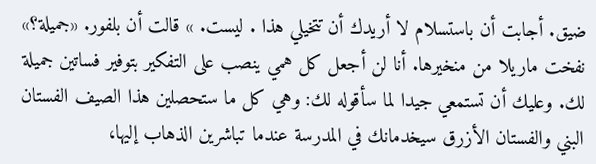ضيق. أجابت أن باستسلام لا أريدك أن تتخيلي هذا . ليست. » قالت أن بلفور. «جميلة؟» نفخت ماريلا من منخيرها. أنا لن أجعل كل همي ينصب على التفكير بتوفير فساتين جميلة لك. وعليك أن تستمعي جيدا لما سأقوله لك: وهي كل ما ستحصلين هذا الصيف الفستان البني والفستان الأزرق سيخدمانك في المدرسة عندما تباشرين الذهاب إليها،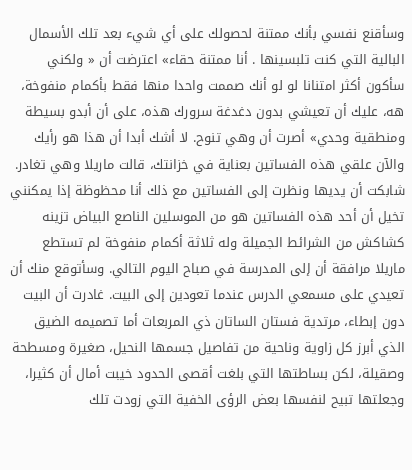وسأقنع نفسي بأنك ممتنة لحصولك على أي شيء بعد تلك الأسمال البالية التي كنت تلبسينها . أنا ممتنة حقاء» اعترضت أن « ولكني سأكون أكثر امتنانا لو لو أنك صممت واحدا منها فقط بأكمام منفوخة، هه، عليك أن تعيشي بدون دغدغة سرورك هذه، على أن أبدو بسيطة ومنطقية وحدي» أصرت أن وهي تنوح. لا أشك أبدا أن هذا هو رأيك والآن علقي هذه الفساتين بعناية في خزانتك، قالت ماريلا وهي تغادر. شابكت أن يديها ونظرت إلى الفساتين مع ذلك أنا محظوظة إذا يمكنني تخيل أن أحد هذه الفساتين هو من الموسلين الناصع البياض تزينه كشاكش من الشرائط الجميلة وله ثلاثة أكمام منفوخة لم تستطع ماريلا مرافقة أن إلى المدرسة في صباح اليوم التالي. وسأتوقع منك أن تعيدي على مسمعي الدرس عندما تعودين إلى البيت. غادرت أن البيت دون إبطاء، مرتدية فستان الساتان ذي المربعات أما تصميمه الضيق الذي أبرز كل زاوية وناحية من تفاصيل جسمها النحيل، صغيرة ومسطحة وصقيلة، لكن بساطتها التي بلغت أقصى الحدود خيبت أمال أن كثيرا، وجعلتها تبيح لنفسها بعض الرؤى الخفية التي زودت تلك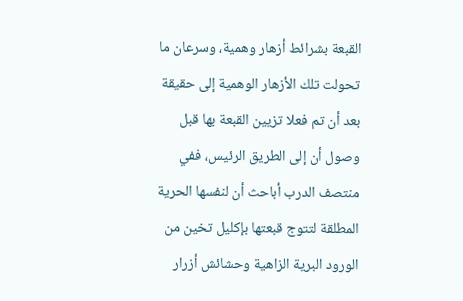القبعة بشرائط أزهار وهمية، وسرعان ما تحولت تلك الأزهار الوهمية إلى حقيقة بعد أن تم فعلا تزيين القبعة بها قبل وصول أن إلى الطريق الرئيس، ففي منتصف الدرب أباحث أن لنفسها الحرية المطلقة لتتوج قبعتها بإكليل تخين من الورود البرية الزاهية وحشائش أزرار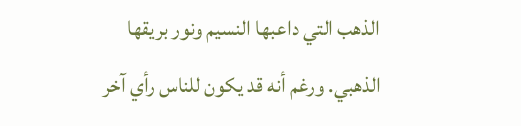الذهب التي داعبها النسيم ونور بريقها الذهبي. ورغم أنه قد يكون للناس رأي آخر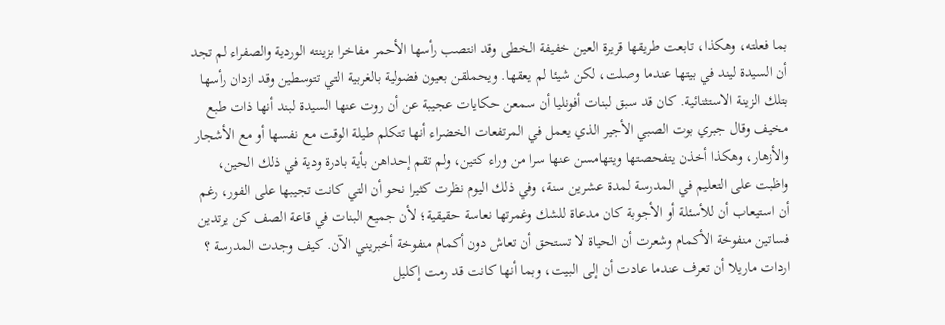بما فعلته، وهكذا، تابعت طريقها قريرة العين خفيفة الخطى وقد انتصب رأسها الأحمر مفاخرا بزينته الوردية والصفراء لم تجد أن السيدة ليند في بيتها عندما وصلت، لكن شيئا لم يعقها. ويحملقن بعيون فضولية بالغربية التي تتوسطين وقد ازدان رأسها بتلك الزينة الاستثنائية. كان قد سبق لبنات أفونليا أن سمعن حكايات عجيبة عن أن روت عنها السيدة لبند أنها ذات طبع مخيف وقال جبري بوت الصبي الأجير الذي يعمل في المرتفعات الخضراء أنها تتكلم طيلة الوقت مع نفسها أو مع الأشجار والأزهار، وهكذا أخذن يتفحصتها ويتهامسن عنها سرا من وراء كتين، ولم تقم إحداهن بأية بادرة ودية في ذلك الحين، واظبت على التعليم في المدرسة لمدة عشرين سنة، وفي ذلك اليوم نظرت كثيرا نحو أن التي كانت تجيبها على الفور، رغم أن استيعاب أن للأسئلة أو الأجوبة كان مدعاة للشك وغمرتها نعاسة حقيقية؛ لأن جميع البنات في قاعة الصف كن يرتدين فساتين منفوخة الأكمام وشعرت أن الحياة لا تستحق أن تعاش دون أكمام منفوخة أخبريني الآن. كيف وجدت المدرسة ؟ اردات ماريلا أن تعرف عندما عادت أن إلى البيت، وبما أنها كانت قد رمت إكليل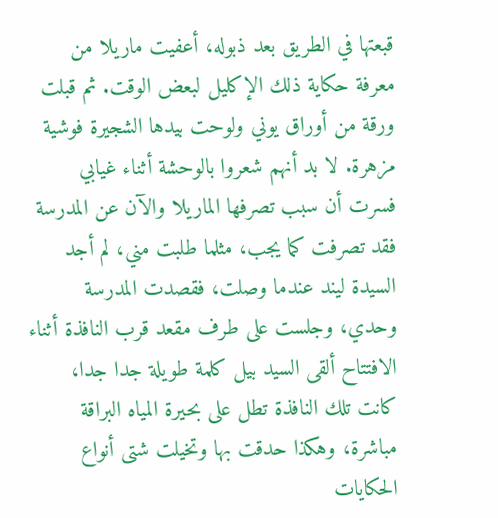قبعتها في الطريق بعد ذبوله، أعفيت ماريلا من معرفة حكاية ذلك الإكليل لبعض الوقت. ثم قبلت ورقة من أوراق يوني ولوحت بيدها الشجيرة فوشية مزهرة. لا بد أنهم شعروا بالوحشة أثناء غيابي فسرت أن سبب تصرفها الماريلا والآن عن المدرسة فقد تصرفت كما يجب، مثلما طلبت مني، لم أجد السيدة ليند عندما وصلت، فقصدت المدرسة وحدي، وجلست على طرف مقعد قرب النافذة أثناء الافتتاح ألقى السيد بيل كلمة طويلة جدا جدا، كانت تلك النافذة تطل على بحيرة المياه البراقة مباشرة، وهكذا حدقت بها وتخيلت شتى أنواع الحكايات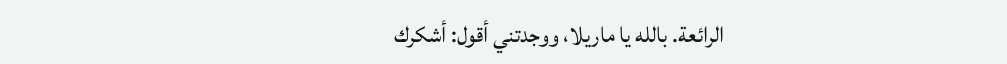الرائعة. بالله يا ماريلا، ووجدتني أقول: أشكرك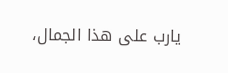يارب على هذا الجمال،